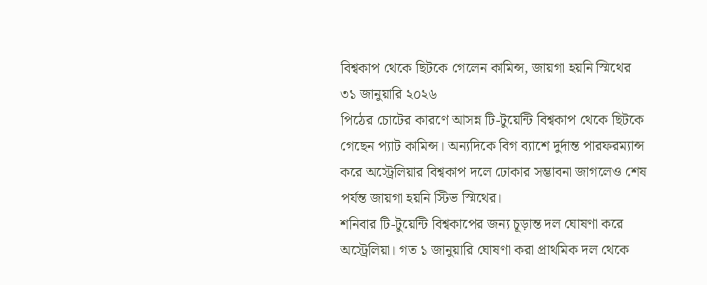বিশ্বকাপ থেকে ছিটকে গেলেন কামিন্স, জায়গা হয়নি স্মিথের
৩১ জানুয়ারি ২০২৬
পিঠের চোটের কারণে আসন্ন টি-টুয়েন্টি বিশ্বকাপ থেকে ছিটকে গেছেন প্যাট কামিন্স। অন্যদিকে বিগ ব্যাশে দুর্দান্ত পারফরম্যান্স করে অস্ট্রেলিয়ার বিশ্বকাপ দলে ঢোকার সম্ভাবনা জাগলেও শেষ পর্যন্ত জায়গা হয়নি স্টিভ স্মিথের।
শনিবার টি-টুয়েন্টি বিশ্বকাপের জন্য চূড়ান্ত দল ঘোষণা করে অস্ট্রেলিয়া। গত ১ জানুয়ারি ঘোষণা করা প্রাথমিক দল থেকে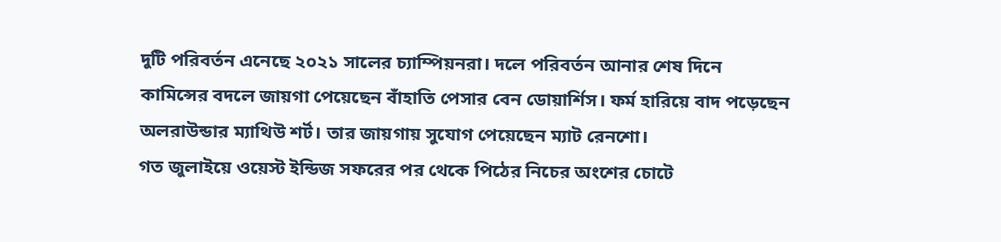দুটি পরিবর্তন এনেছে ২০২১ সালের চ্যাম্পিয়নরা। দলে পরিবর্তন আনার শেষ দিনে কামিন্সের বদলে জায়গা পেয়েছেন বাঁহাতি পেসার বেন ডোয়ার্শিস। ফর্ম হারিয়ে বাদ পড়েছেন অলরাউন্ডার ম্যাথিউ শর্ট। তার জায়গায় সুযোগ পেয়েছেন ম্যাট রেনশো।
গত জুলাইয়ে ওয়েস্ট ইন্ডিজ সফরের পর থেকে পিঠের নিচের অংশের চোটে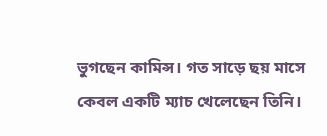ভুগছেন কামিন্স। গত সাড়ে ছয় মাসে কেবল একটি ম্যাচ খেলেছেন তিনি।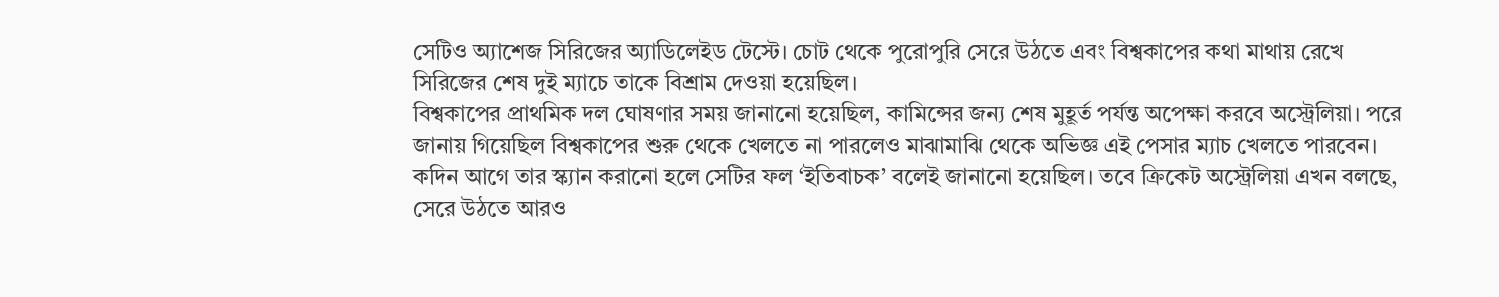সেটিও অ্যাশেজ সিরিজের অ্যাডিলেইড টেস্টে। চোট থেকে পুরোপুরি সেরে উঠতে এবং বিশ্বকাপের কথা মাথায় রেখে সিরিজের শেষ দুই ম্যাচে তাকে বিশ্রাম দেওয়া হয়েছিল।
বিশ্বকাপের প্রাথমিক দল ঘোষণার সময় জানানো হয়েছিল, কামিন্সের জন্য শেষ মুহূর্ত পর্যন্ত অপেক্ষা করবে অস্ট্রেলিয়া। পরে জানায় গিয়েছিল বিশ্বকাপের শুরু থেকে খেলতে না পারলেও মাঝামাঝি থেকে অভিজ্ঞ এই পেসার ম্যাচ খেলতে পারবেন। কদিন আগে তার স্ক্যান করানো হলে সেটির ফল ‘ইতিবাচক’ বলেই জানানো হয়েছিল। তবে ক্রিকেট অস্ট্রেলিয়া এখন বলছে, সেরে উঠতে আরও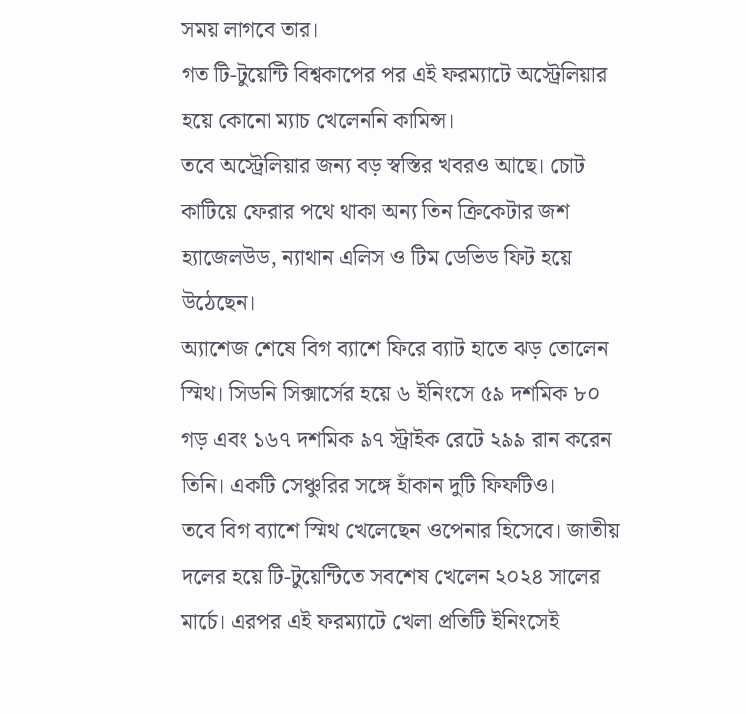সময় লাগবে তার।
গত টি-টুয়েন্টি বিশ্বকাপের পর এই ফরম্যাটে অস্ট্রেলিয়ার হয়ে কোনো ম্যাচ খেলেননি কামিন্স।
তবে অস্ট্রেলিয়ার জন্য বড় স্বস্তির খবরও আছে। চোট কাটিয়ে ফেরার পথে থাকা অন্য তিন ক্রিকেটার জশ হ্যাজেলউড, ন্যাথান এলিস ও টিম ডেভিড ফিট হয়ে উঠেছেন।
অ্যাশেজ শেষে বিগ ব্যাশে ফিরে ব্যাট হাতে ঝড় তোলেন স্মিথ। সিডনি সিক্সার্সের হয়ে ৬ ইনিংসে ৫৯ দশমিক ৮০ গড় এবং ১৬৭ দশমিক ৯৭ স্ট্রাইক রেটে ২৯৯ রান করেন তিনি। একটি সেঞ্চুরির সঙ্গে হাঁকান দুটি ফিফটিও।
তবে বিগ ব্যাশে স্মিথ খেলেছেন ওপেনার হিসেবে। জাতীয় দলের হয়ে টি-টুয়েন্টিতে সবশেষ খেলেন ২০২৪ সালের মার্চে। এরপর এই ফরম্যাটে খেলা প্রতিটি ইনিংসেই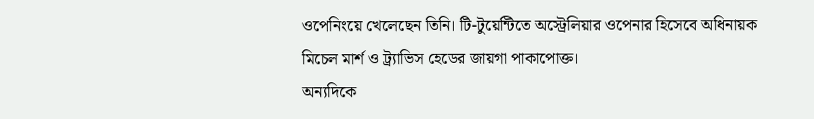ওপেনিংয়ে খেলেছেন তিনি। টি-টুয়েন্টিতে অস্ট্রেলিয়ার ওপেনার হিসেবে অধিনায়ক মিচেল মার্শ ও ট্র্যাভিস হেডের জায়গা পাকাপোক্ত।
অন্যদিকে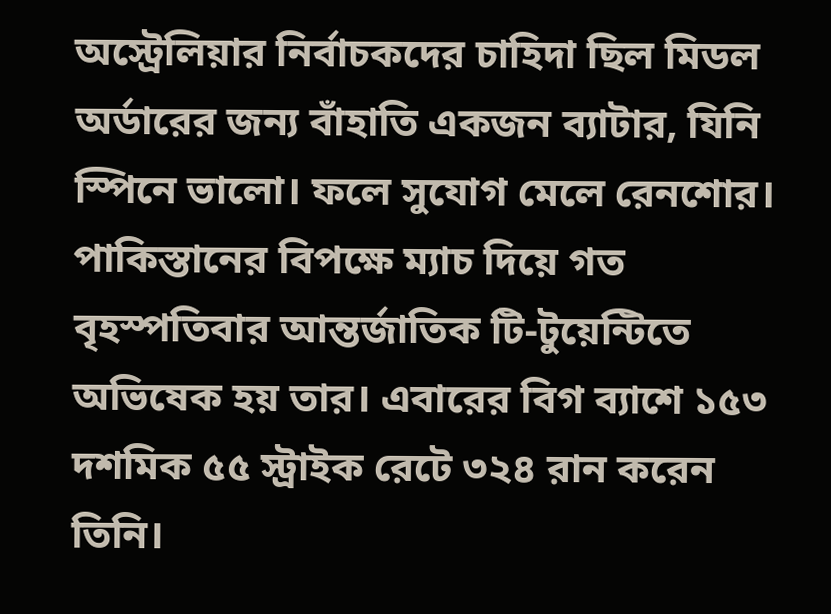অস্ট্রেলিয়ার নির্বাচকদের চাহিদা ছিল মিডল অর্ডারের জন্য বাঁহাতি একজন ব্যাটার, যিনি স্পিনে ভালো। ফলে সুযোগ মেলে রেনশোর। পাকিস্তানের বিপক্ষে ম্যাচ দিয়ে গত বৃহস্পতিবার আন্তর্জাতিক টি-টুয়েন্টিতে অভিষেক হয় তার। এবারের বিগ ব্যাশে ১৫৩ দশমিক ৫৫ স্ট্রাইক রেটে ৩২৪ রান করেন তিনি।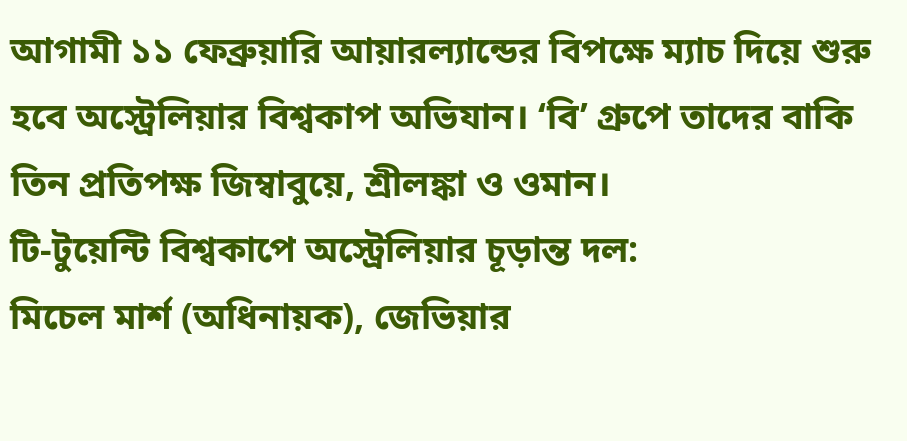আগামী ১১ ফেব্রুয়ারি আয়ারল্যান্ডের বিপক্ষে ম্যাচ দিয়ে শুরু হবে অস্ট্রেলিয়ার বিশ্বকাপ অভিযান। ‘বি’ গ্রুপে তাদের বাকি তিন প্রতিপক্ষ জিম্বাবুয়ে, শ্রীলঙ্কা ও ওমান।
টি-টুয়েন্টি বিশ্বকাপে অস্ট্রেলিয়ার চূড়ান্ত দল:
মিচেল মার্শ (অধিনায়ক), জেভিয়ার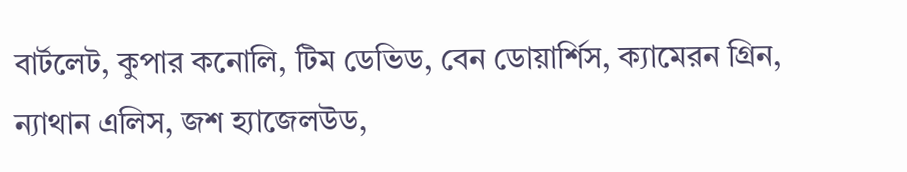বার্টলেট, কুপার কনোলি, টিম ডেভিড, বেন ডোয়ার্শিস, ক্যামেরন গ্রিন, ন্যাথান এলিস, জশ হ্যাজেলউড,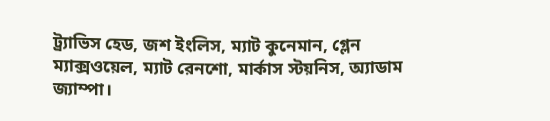ট্র্যাভিস হেড, জশ ইংলিস, ম্যাট কুনেমান, গ্লেন ম্যাক্সওয়েল, ম্যাট রেনশো, মার্কাস স্টয়নিস, অ্যাডাম জ্যাম্পা।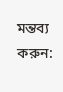মন্তব্য করুন: